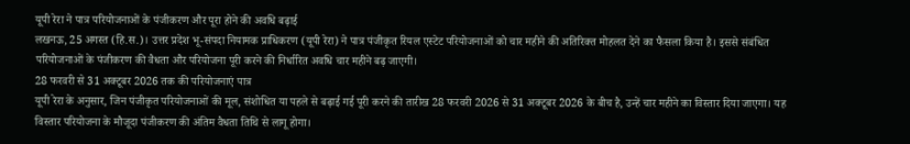यूपी रेरा ने पात्र परियोजनाओं के पंजीकरण और पूरा होने की अवधि बढ़ाई
लखनऊ, 25 अगस्त (हि.स.)। उत्तर प्रदेश भू-संपदा नियामक प्राधिकरण (यूपी रेरा) ने पात्र पंजीकृत रियल एस्टेट परियोजनाओं को चार महीने की अतिरिक्त मोहलत देने का फैसला किया है। इससे संबंधित परियोजनाओं के पंजीकरण की वैधता और परियोजना पूरी करने की निर्धारित अवधि चार महीने बढ़ जाएगी।
28 फरवरी से 31 अक्टूबर 2026 तक की परियोजनाएं पात्र
यूपी रेरा के अनुसार, जिन पंजीकृत परियोजनाओं की मूल, संशोधित या पहले से बढ़ाई गई पूरी करने की तारीख 28 फरवरी 2026 से 31 अक्टूबर 2026 के बीच है, उन्हें चार महीने का विस्तार दिया जाएगा। यह विस्तार परियोजना के मौजूदा पंजीकरण की अंतिम वैधता तिथि से लागू होगा।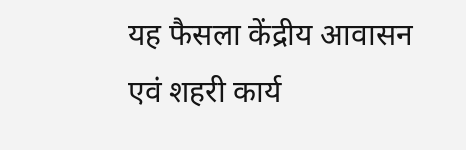यह फैसला केंद्रीय आवासन एवं शहरी कार्य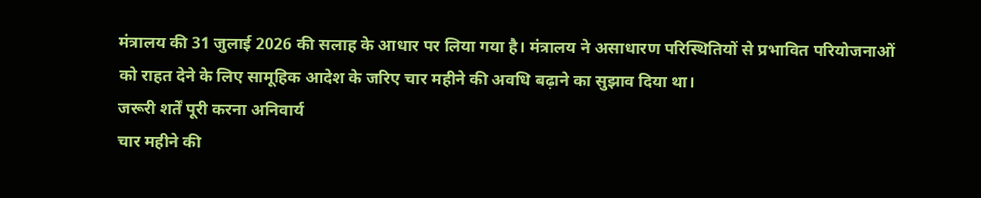मंत्रालय की 31 जुलाई 2026 की सलाह के आधार पर लिया गया है। मंत्रालय ने असाधारण परिस्थितियों से प्रभावित परियोजनाओं को राहत देने के लिए सामूहिक आदेश के जरिए चार महीने की अवधि बढ़ाने का सुझाव दिया था।
जरूरी शर्तें पूरी करना अनिवार्य
चार महीने की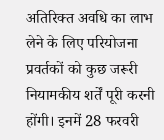अतिरिक्त अवधि का लाभ लेने के लिए परियोजना प्रवर्तकों को कुछ जरूरी नियामकीय शर्तें पूरी करनी होंगी। इनमें 28 फरवरी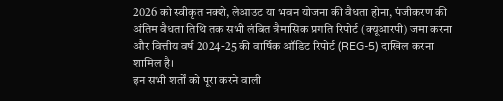2026 को स्वीकृत नक्शे, लेआउट या भवन योजना की वैधता होना, पंजीकरण की अंतिम वैधता तिथि तक सभी लंबित त्रैमासिक प्रगति रिपोर्ट (क्यूआरपी) जमा करना और वित्तीय वर्ष 2024-25 की वार्षिक ऑडिट रिपोर्ट (REG-5) दाखिल करना शामिल है।
इन सभी शर्तों को पूरा करने वाली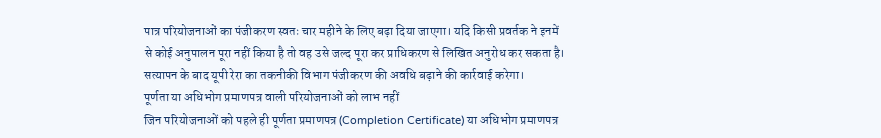पात्र परियोजनाओं का पंजीकरण स्वतः चार महीने के लिए बढ़ा दिया जाएगा। यदि किसी प्रवर्तक ने इनमें से कोई अनुपालन पूरा नहीं किया है तो वह उसे जल्द पूरा कर प्राधिकरण से लिखित अनुरोध कर सकता है। सत्यापन के बाद यूपी रेरा का तकनीकी विभाग पंजीकरण की अवधि बढ़ाने की कार्रवाई करेगा।
पूर्णता या अधिभोग प्रमाणपत्र वाली परियोजनाओं को लाभ नहीं
जिन परियोजनाओं को पहले ही पूर्णता प्रमाणपत्र (Completion Certificate) या अधिभोग प्रमाणपत्र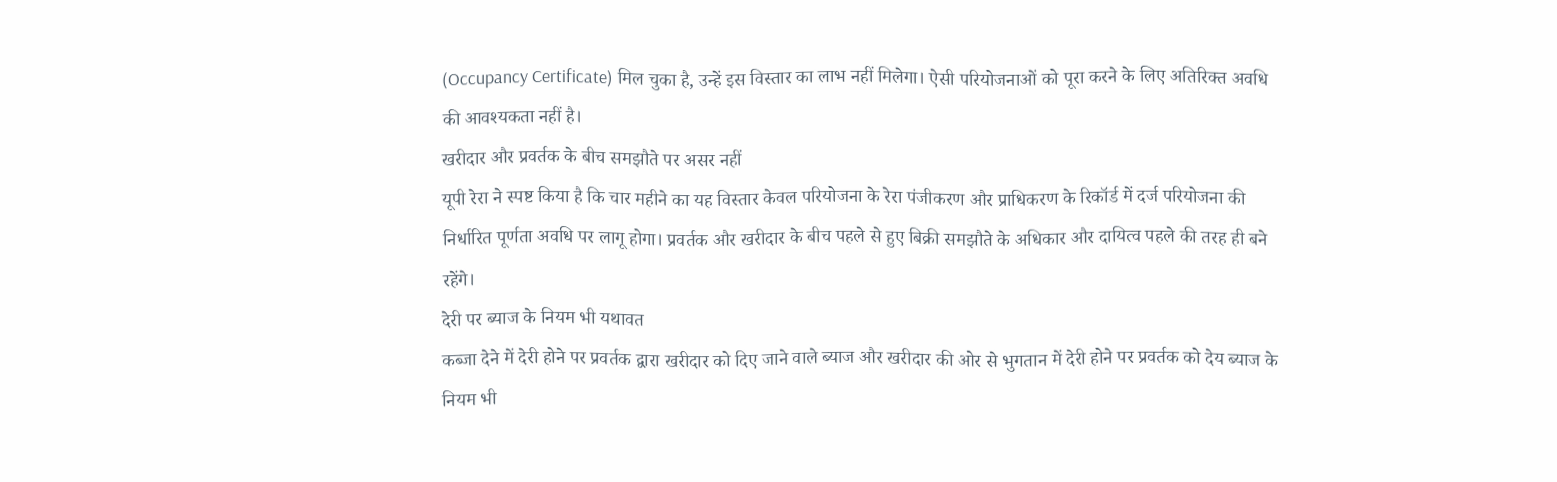(Occupancy Certificate) मिल चुका है, उन्हें इस विस्तार का लाभ नहीं मिलेगा। ऐसी परियोजनाओं को पूरा करने के लिए अतिरिक्त अवधि की आवश्यकता नहीं है।
खरीदार और प्रवर्तक के बीच समझौते पर असर नहीं
यूपी रेरा ने स्पष्ट किया है कि चार महीने का यह विस्तार केवल परियोजना के रेरा पंजीकरण और प्राधिकरण के रिकॉर्ड में दर्ज परियोजना की निर्धारित पूर्णता अवधि पर लागू होगा। प्रवर्तक और खरीदार के बीच पहले से हुए बिक्री समझौते के अधिकार और दायित्व पहले की तरह ही बने रहेंगे।
देरी पर ब्याज के नियम भी यथावत
कब्जा देने में देरी होने पर प्रवर्तक द्वारा खरीदार को दिए जाने वाले ब्याज और खरीदार की ओर से भुगतान में देरी होने पर प्रवर्तक को देय ब्याज के नियम भी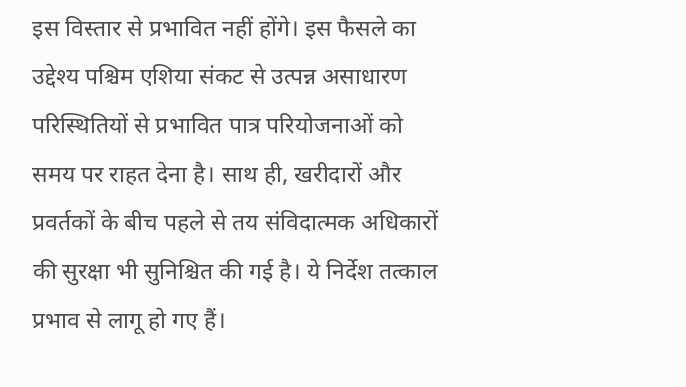इस विस्तार से प्रभावित नहीं होंगे। इस फैसले का उद्देश्य पश्चिम एशिया संकट से उत्पन्न असाधारण परिस्थितियों से प्रभावित पात्र परियोजनाओं को समय पर राहत देना है। साथ ही, खरीदारों और प्रवर्तकों के बीच पहले से तय संविदात्मक अधिकारों की सुरक्षा भी सुनिश्चित की गई है। ये निर्देश तत्काल प्रभाव से लागू हो गए हैं।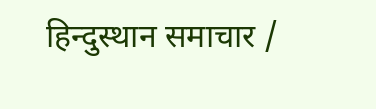हिन्दुस्थान समाचार /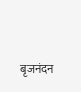बृजनंदन